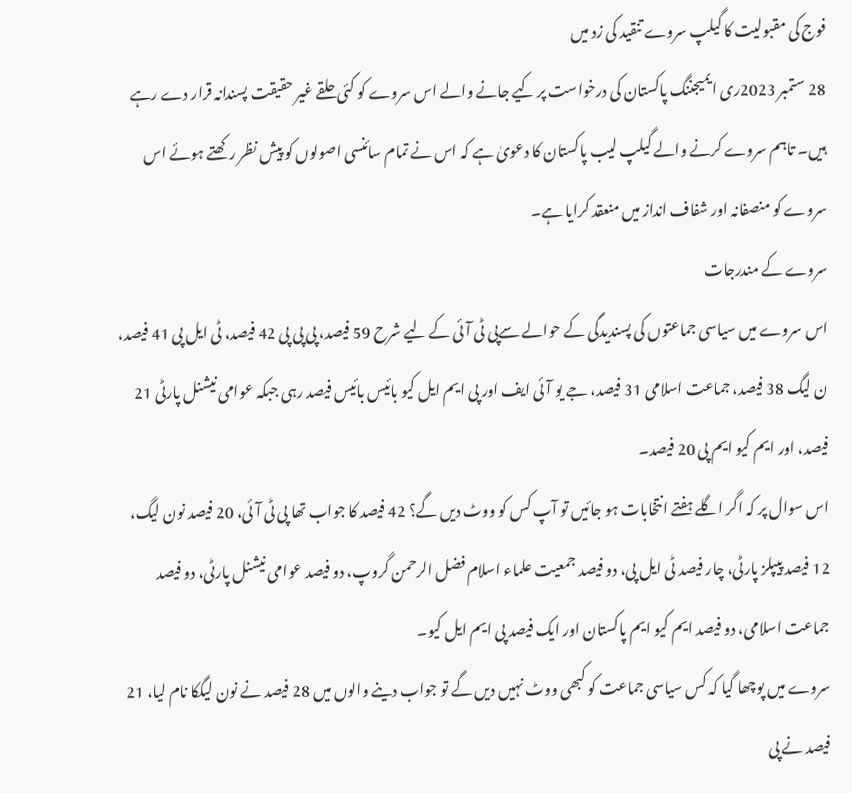فوج کی مقبولیت کا گیلپ سروے تنقید کی زد میں
28 ستمبر 2023ری ایمیجننگ پاکستان کی درخواست پر کیے جانے والے اس سروے کو کئی حلقے غیر حقیقت پسندانہ قرار دے رہے ہیں۔ تاہم سروے کرنے والے گیلپ لیب پاکستان کا دعویٰ ہے کہ اس نے تمام سائنسی اصولوں کو پیش نظر رکھتے ہوئے اس سروے کو منصفانہ اور شفاف انداز میں منعقد کرایا ہے۔
سروے کے مندرجات
اس سروے میں سیاسی جماعتوں کی پسندیدگی کے حوالے سےپی ٹی آئی کے لیے شرح 59 فیصد، پی پی پی 42 فیصد، ٹی ایل پی 41 فیصد، ن لیگ 38 فیصد، جماعت اسلامی 31 فیصد، جے یو آئی ایف اور پی ایم ایل کیو بائیس بائیس فیصد رہی جبکہ عوامی نیشنل پارٹی 21 فیصد، اور ایم کیو ایم پی 20 فیصد۔
اس سوال پر کہ اگر اگلے ہفتے انتخابات ہو جائیں تو آپ کس کو ووٹ دیں گے؟ 42 فیصد کا جواب تھا پی ٹی آئی، 20 فیصد نون لیگ، 12 فیصد پیپلز پارٹی، چار فیصد ٹی ایل پی، دو فیصد جمعیت علماء اسلام فضل الرحمن گروپ، دو فیصد عوامی نیشنل پارٹی، دو فیصد جماعت اسلامی، دو فیصد ایم کیو ایم پاکستان اور ایک فیصد پی ایم ایل کیو۔
سروے میں پوچھا گیا کہ کس سیاسی جماعت کو کبھی ووٹ نہیں دیں گے تو جواب دینے والوں میں 28 فیصد نے نون لیگکا نام لیا، 21 فیصد نے پی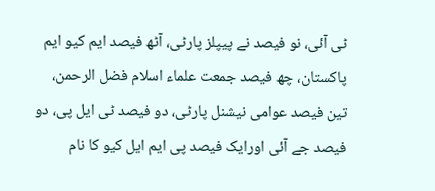ٹی آئی، نو فیصد نے پیپلز پارٹی، آٹھ فیصد ایم کیو ایم پاکستان، چھ فیصد جمعت علماء اسلام فضل الرحمن، تین فیصد عوامی نیشنل پارٹی، دو فیصد ٹی ایل پی، دو فیصد جے آئی اورایک فیصد پی ایم ایل کیو کا نام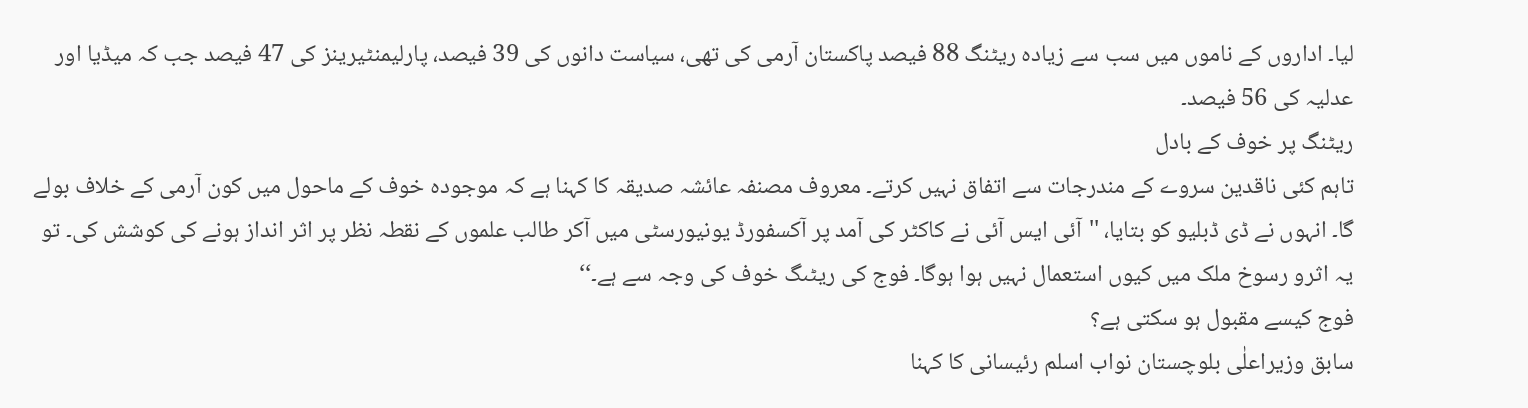لیا۔ اداروں کے ناموں میں سب سے زیادہ ریٹنگ 88 فیصد پاکستان آرمی کی تھی، سیاست دانوں کی 39 فیصد، پارلیمنٹیرینز کی 47 فیصد جب کہ میڈیا اور عدلیہ کی 56 فیصد۔
ریٹنگ پر خوف کے بادل
تاہم کئی ناقدین سروے کے مندرجات سے اتفاق نہیں کرتے۔ معروف مصنفہ عائشہ صدیقہ کا کہنا ہے کہ موجودہ خوف کے ماحول میں کون آرمی کے خلاف بولے گا۔ انہوں نے ڈی ڈبلیو کو بتایا، ''آئی ایس آئی نے کاکٹر کی آمد پر آکسفورڈ یونیورسٹی میں آکر طالب علموں کے نقطہ نظر پر اثر انداز ہونے کی کوشش کی۔ تو یہ اثرو رسوخ ملک میں کیوں استعمال نہیں ہوا ہوگا۔ فوج کی ریٹںگ خوف کی وجہ سے ہے۔‘‘
فوج کیسے مقبول ہو سکتی ہے؟
سابق وزیراعلٰی بلوچستان نواب اسلم رئیسانی کا کہنا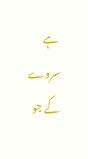ہے سروے کے جو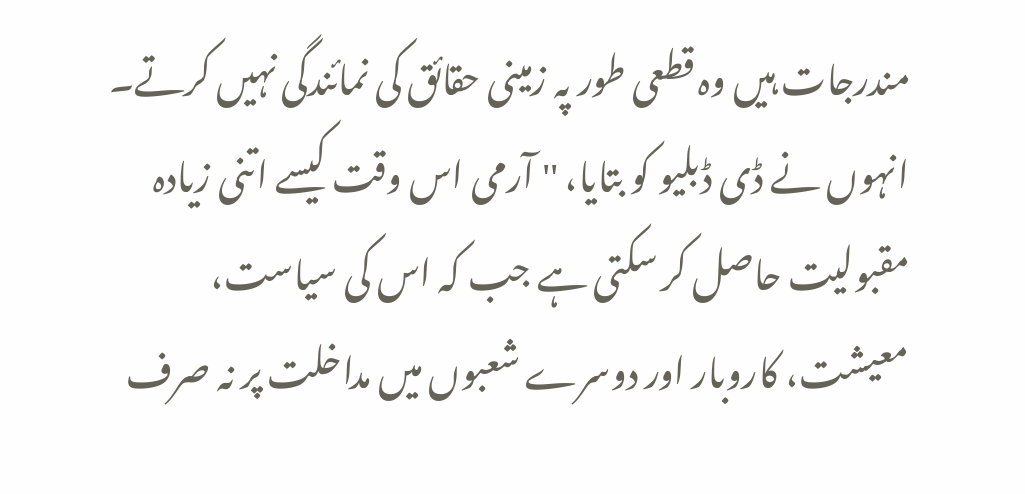مندرجات ہیں وہ قطعی طور پہ زمینی حقائق کی نمائندگی نہیں کرتے۔ انہوں نے ڈی ڈبلیو کو بتایا، '' آرمی اس وقت کیسے اتنی زیادہ مقبولیت حاصل کر سکتی ہے جب کہ اس کی سیاست، معیشت، کاروبار اور دوسرے شعبوں میں مداخلت پر نہ صرف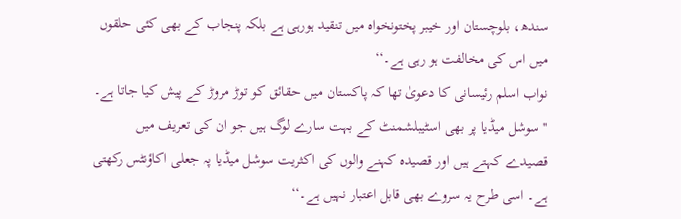سندھ، بلوچستان اور خیبر پختونخواہ میں تنقید ہورہی ہے بلکہ پنجاب کے بھی کئی حلقوں میں اس کی مخالفت ہو رہی ہے۔‘‘
نواب اسلم رئیسانی کا دعویٰ تھا کہ پاکستان میں حقائق کو توڑ مروڑ کے پیش کیا جاتا ہے۔ ''سوشل میڈیا پر بھی اسٹیبلشمنٹ کے بہت سارے لوگ ہیں جو ان کی تعریف میں قصیدے کہتے ہیں اور قصیدہ کہنے والوں کی اکثریت سوشل میڈیا پہ جعلی اکاؤنٹس رکھتی ہے۔ اسی طرح یہ سروے بھی قابل اعتبار نہیں ہے۔‘‘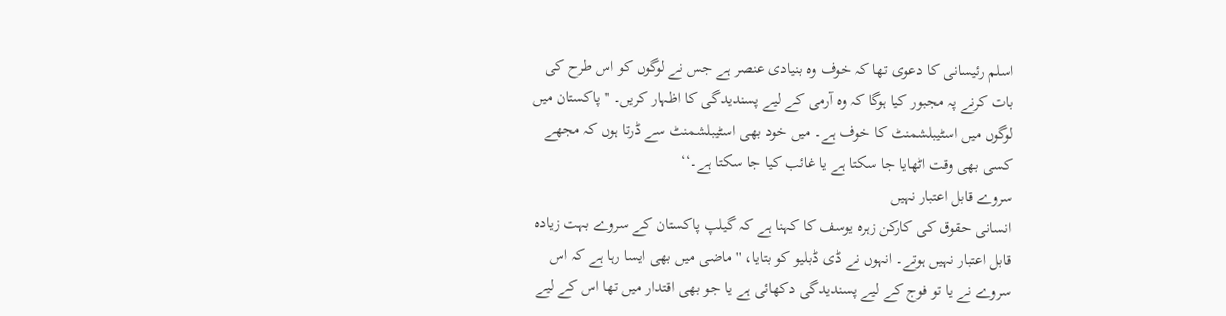اسلم رئیسانی کا دعوی تھا کہ خوف وہ بنیادی عنصر ہے جس نے لوگوں کو اس طرح کی بات کرنے پہ مجبور کیا ہوگا کہ وہ آرمی کے لیے پسندیدگی کا اظہار کریں۔ '' پاکستان میں لوگوں میں اسٹیبلشمنٹ کا خوف ہے۔ میں خود بھی اسٹیبلشمنٹ سے ڈرتا ہوں کہ مجھے کسی بھی وقت اٹھایا جا سکتا ہے یا غائب کیا جا سکتا ہے۔‘‘
سروے قابل اعتبار نہیں
انسانی حقوق کی کارکن زہرہ یوسف کا کہنا ہے کہ گیلپ پاکستان کے سروے بہت زیادہ قابل اعتبار نہیں ہوتے۔ انہوں نے ڈی ڈبلیو کو بتایا، ''ماضی میں بھی ایسا رہا ہے کہ اس سروے نے یا تو فوج کے لیے پسندیدگی دکھائی ہے یا جو بھی اقتدار میں تھا اس کے لیے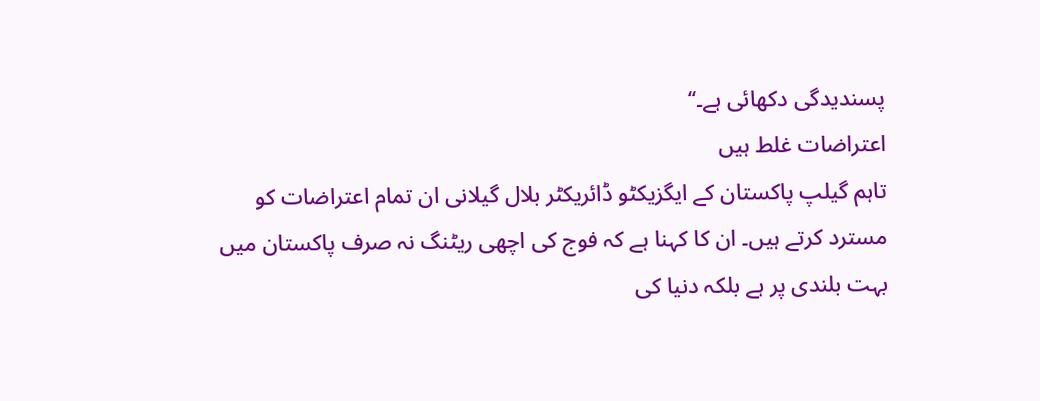پسندیدگی دکھائی ہے۔‘‘
اعتراضات غلط ہیں
تاہم گیلپ پاکستان کے ایگزیکٹو ڈائریکٹر بلال گیلانی ان تمام اعتراضات کو مسترد کرتے ہیں۔ ان کا کہنا ہے کہ فوج کی اچھی ریٹنگ نہ صرف پاکستان میں بہت بلندی پر ہے بلکہ دنیا کی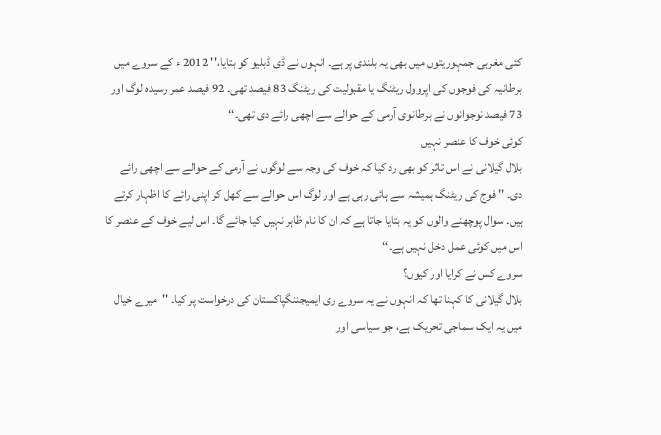کئی مغربی جمہوریتوں میں بھی یہ بلندی پر ہے۔ انہوں نے ڈی ڈبلیو کو بتایا،'' 2012 ء کے سروے میں برطانیہ کی فوجوں کی اپروول ریٹنگ یا مقبولیت کی ریٹنگ 83 فیصد تھی۔ 92 فیصد عمر رسیدہ لوگ اور 73 فیصد نوجوانوں نے برطانوی آرمی کے حوالے سے اچھی رائے دی تھی۔‘‘
کوئی خوف کا عنصر نہیں
بلال گیلانی نے اس تاثر کو بھی رد کیا کہ خوف کی وجہ سے لوگوں نے آرمی کے حوالے سے اچھی رائے دی۔ '' فوج کی ریٹنگ ہمیشہ سے ہائی رہی ہے اور لوگ اس حوالے سے کھل کر اپنی رائے کا اظہار کرتے ہیں۔ سوال پوچھنے والوں کو یہ بتایا جاتا ہے کہ ان کا نام ظاہر نہیں کیا جائے گا۔ اس لیے خوف کے عنصر کا اس میں کوئی عمل دخل نہیں ہے۔‘‘
سروے کس نے کرایا اور کیوں؟
بلال گیلانی کا کہنا تھا کہ انہوں نے یہ سروے ری ایمیجننگپاکستان کی درخواست پر کیا۔ ''میرے خیال میں یہ ایک سماجی تحریک ہے، جو سیاسی اور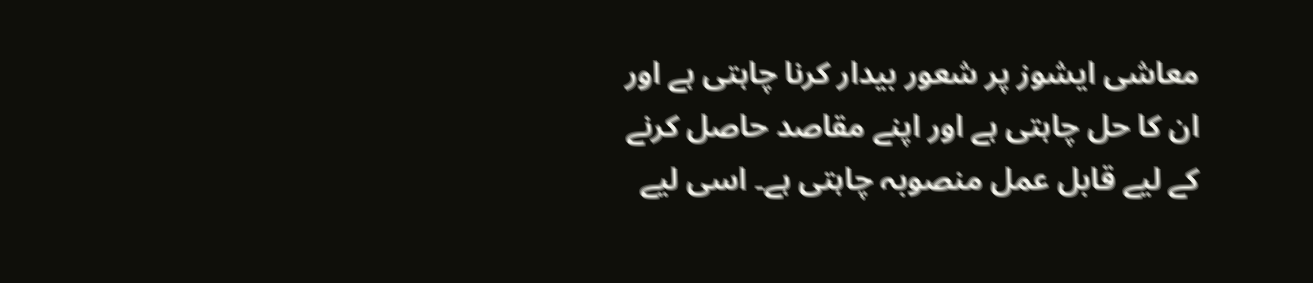معاشی ایشوز پر شعور بیدار کرنا چاہتی ہے اور ان کا حل چاہتی ہے اور اپنے مقاصد حاصل کرنے کے لیے قابل عمل منصوبہ چاہتی ہے۔ اسی لیے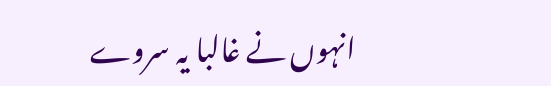انہوں نے غالبا یہ سروے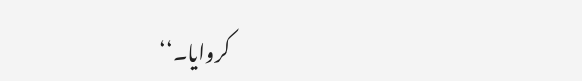کروایا۔‘‘